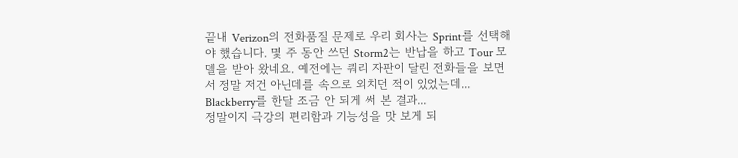끝내 Verizon의 전화품질 문제로 우리 회사는 Sprint를 선택해야 했습니다. 몇 주 동안 쓰던 Storm2는 반납을 하고 Tour 모델을 받아 왔네요. 예전에는 쿼리 자판이 달린 전화들을 보면서 정말 저건 아닌데를 속으로 외치던 적이 있었는데...
Blackberry를 한달 조금 안 되게 써 본 결과...
정말이지 극강의 편리함과 기능성을 맛 보게 되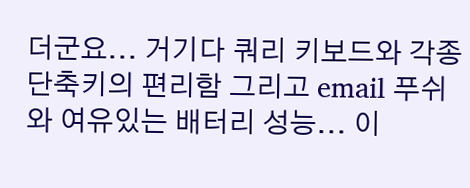더군요... 거기다 쿼리 키보드와 각종 단축키의 편리함 그리고 email 푸쉬와 여유있는 배터리 성능... 이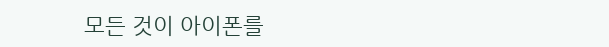모든 것이 아이폰를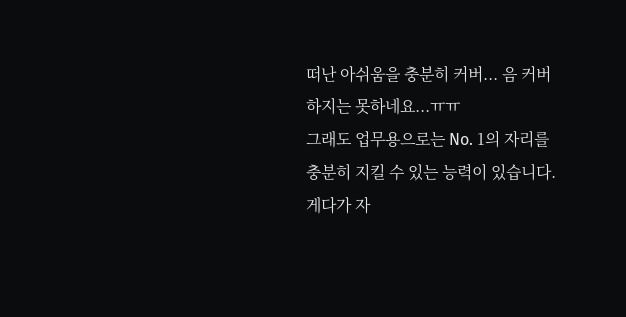떠난 아쉬움을 충분히 커버... 음 커버하지는 못하네요...ㅠㅠ
그래도 업무용으로는 No. 1의 자리를 충분히 지킬 수 있는 능력이 있습니다. 게다가 자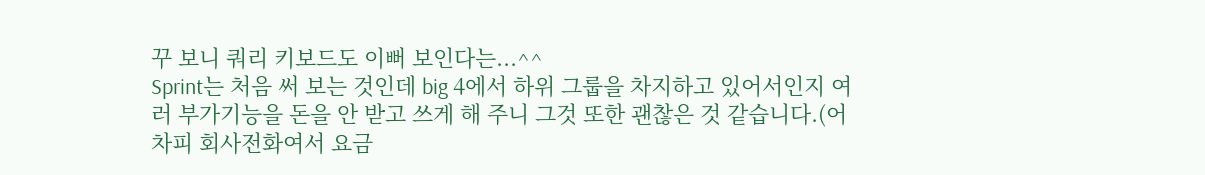꾸 보니 쿼리 키보드도 이뻐 보인다는...^^
Sprint는 처음 써 보는 것인데 big 4에서 하위 그룹을 차지하고 있어서인지 여러 부가기능을 돈을 안 받고 쓰게 해 주니 그것 또한 괜찮은 것 같습니다.(어차피 회사전화여서 요금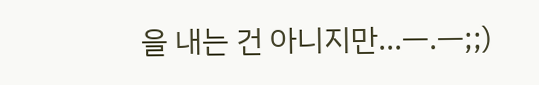을 내는 건 아니지만...ㅡ.ㅡ;;)